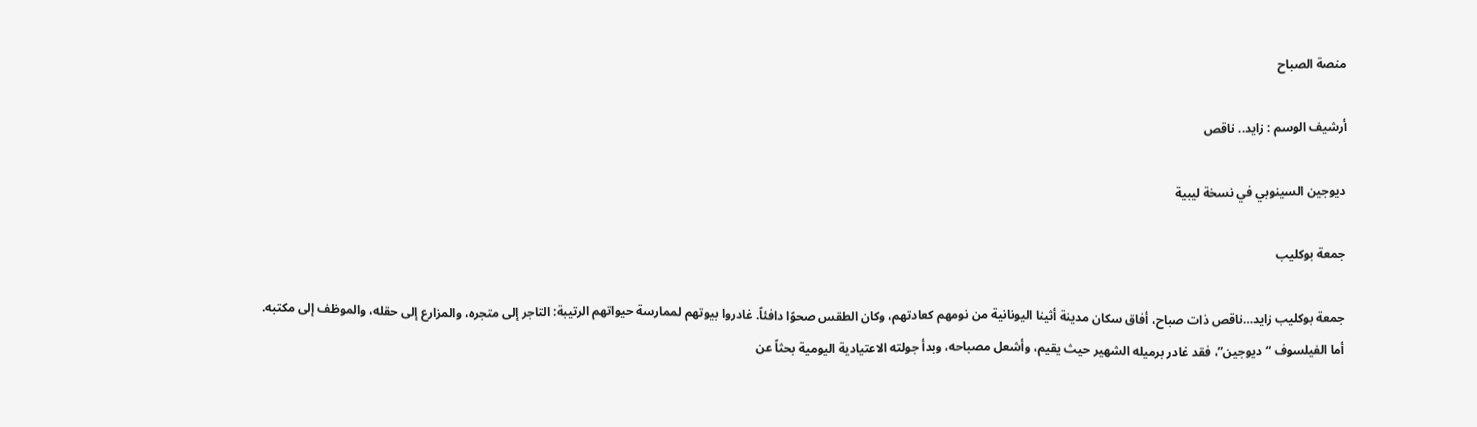منصة الصباح

أرشيف الوسم : زايد.. ناقص

ديوجين السينوبي في نسخة ليبية

جمعة بوكليب

جمعة بوكليب زايد…ناقص ذات صباح، أفاق سكان مدينة أثينا اليونانية من نومهم كعادتهم، وكان الطقس صحوًا دافئاً. غادروا بيوتهم لممارسة حيواتهم الرتيبة: التاجر إلى متجره، والمزارع إلى حقله، والموظف إلى مكتبه. أما الفيلسوف “ديوجين”، فقد غادر برميله الشهير حيث يقيم، وأشعل مصباحه، وبدأ جولته الاعتيادية اليومية بحثاً عن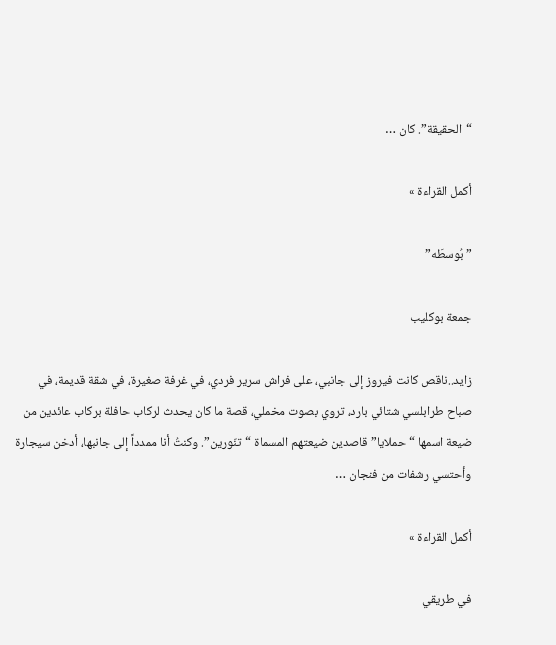“الحقيقة”. كان …

أكمل القراءة »

” بُوسطَه”

جمعة بوكليب

زايد..ناقص كانت فيروز إلى جانبي، على فراش سرير فردي، في غرفة صغيرة، في شقة قديمة، في صباح طرابلسي شتائي بارد، تروي بصوت مخملي، قصة ما كان يحدث لركاب حافلة بركاب عائدين من ضيعة اسمها “حملايا” قاصدين ضيعتهم المسماة “تنّورين”. وكنتُ أنا ممدداً إلى جانبها، أدخن سيجارة وأحتسي رشفات من فنجان …

أكمل القراءة »

في طريقي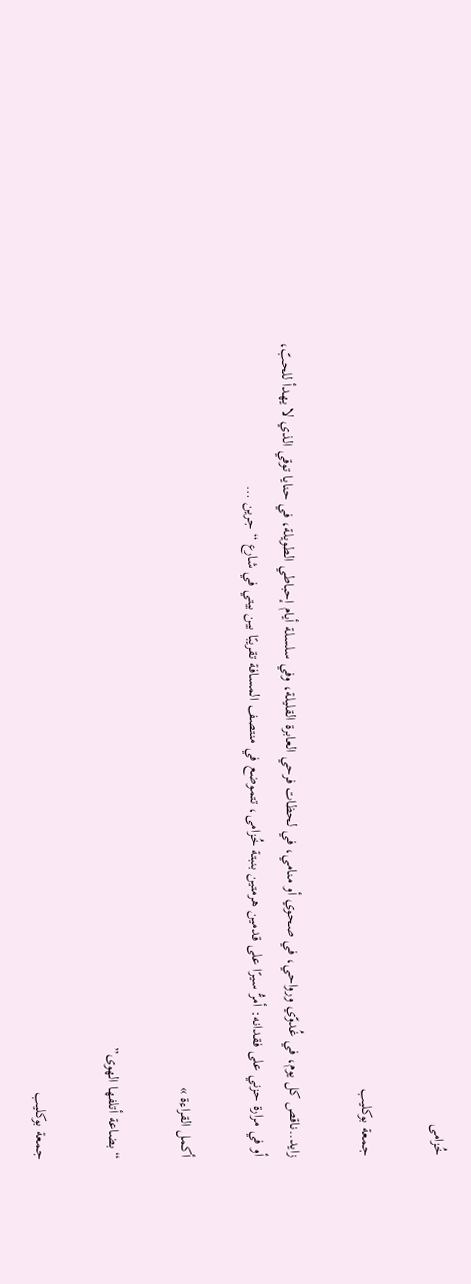خُزامى

جمعة بوكليب

زايد..ناقص كل يوم، في غُدوّي ورواحي، في صحوي أو منامي، في لحظات فرحي العابرة القليلة، وفي سلسلة أيام إحباطي الطويلة، في حنايا توقي الذي لا يهدأ للحبّ، أو في مرارة حزني على فقدانه: أمرُّ سيرًا على قدمين هرمتين بنبتة خُزامى، تتموضع في منتصف المسافة تقريبًا بين بيتي في شارع “جرين …

أكمل القراءة »

“بضاعة أتلفها الهوى”

جمعة بوكليب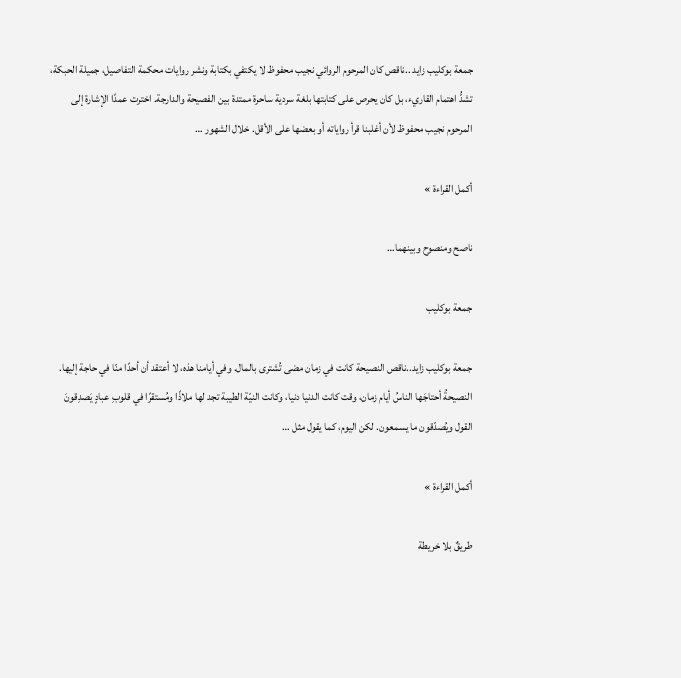جمعة بوكليب زايد ..ناقص كان المرحوم الروائي نجيب محفوظ لا يكتفي بكتابة ونشر روايات محكمة التفاصيل، جميلة الحبكة، تشدُّ اهتمام القاريء، بل كان يحرص على كتابتها بلغة سردية ساحرة ممتدة بين الفصيحة والدارجة. اخترت عمدًا الإشارة إلى المرحوم نجيب محفوظ لأن أغلبنا قرأ رواياته أو بعضها على الأقل. خلال الشهور …

أكمل القراءة »

ناصح ومنصوح وبينهما…

جمعة بوكليب

جمعة بوكليب زايد..ناقص النصيحة كانت في زمان مضى تُشترى بالمال. وفي أيامنا هذه، لا أعتقد أن أحدًا منّا في حاجة إليها. النصيحةُ أحتاجَها الناسُ أيام زمان، وقت كانت الدنيا دنيا، وكانت النيّة الطيبة تجد لها ملاذًا ومُستقرًا في قلوبِ عبادٍ يَصدِقونَ القول ويُصدّقون ما يسمعون. لكن اليوم، كما يقول مثل …

أكمل القراءة »

طريقٌ بلا خريطة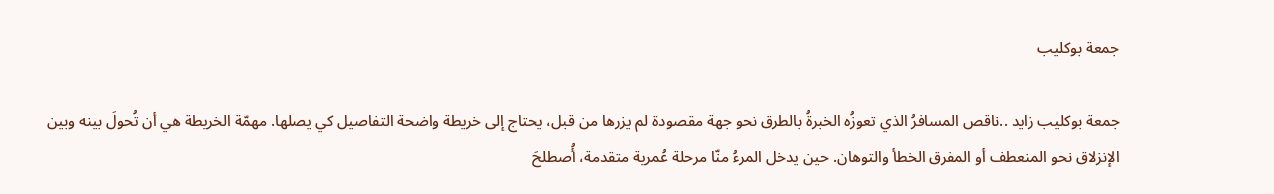جمعة بوكليب

جمعة بوكليب زايد ..ناقص المسافرُ الذي تعوزُه الخبرةُ بالطرق نحو جهة مقصودة لم يزرها من قبل، يحتاج إلى خريطة واضحة التفاصيل كي يصلها. مهمّة الخريطة هي أن تُحولَ بينه وبين الإنزلاق نحو المنعطف أو المفرق الخطأ والتوهان. حين يدخل المرءُ منّا مرحلة عُمرية متقدمة، أُصطلحَ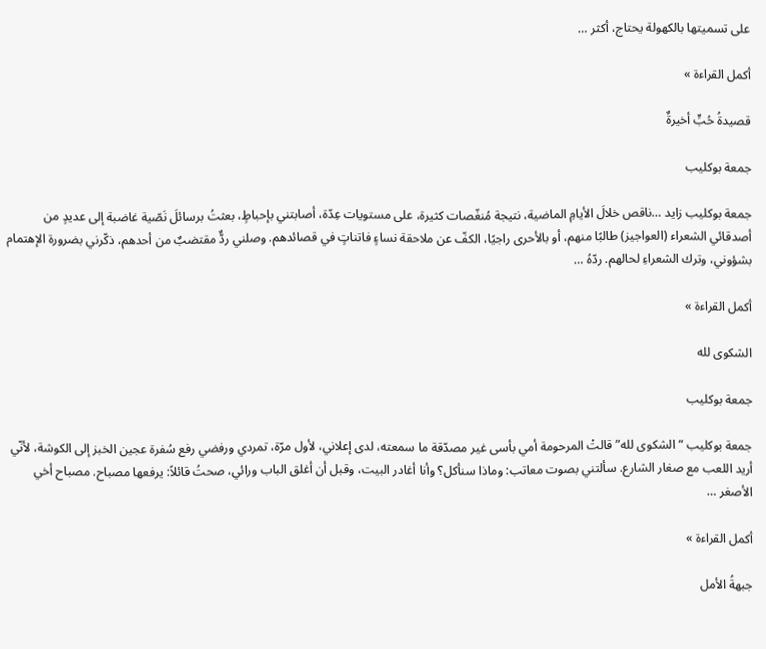على تسميتها بالكهولة يحتاج، أكثر …

أكمل القراءة »

قصيدةُ حُبٍّ أخيرةٌ

جمعة بوكليب

جمعة بوكليب زايد …ناقص خلالَ الأيامِ الماضية، نتيجة مُنغّصات كثيرة، على مستويات عِدّة، أصابتني بإحباطٍ، بعثتُ برسائلَ نَصّية غاضبة إلى عديدٍ من أصدقائي الشعراء (العواجيز) طالبًا منهم، أو بالأحرى راجيًا، الكفّ عن ملاحقة نساءٍ فاتناتٍ في قصائدهم. وصلني ردٌّ مقتضبٌ من أحدهم، ذكّرني بضرورة الإهتمام بشؤوني، وترك الشعراءِ لحالهم. ردّهُ …

أكمل القراءة »

الشكوى لله

جمعة بوكليب

جمعة بوكليب “الشكوى لله” قالتْ المرحومة أمي بأسى غير مصدّقة ما سمعته، لدى إعلاني، لأول مرّة، تمردي ورفضي رفع سُفرة عجين الخبز إلى الكوشة، لأنّي أريد اللعب مع صغار الشارع. سألتني بصوت معاتب: وماذا سنأكل؟ وأنا أغادر البيت، وقبل أن أغلق الباب ورائي، صحتُ قائلاً: يرفعها مصباح. مصباح أخي الأصغر …

أكمل القراءة »

جبهةُ الأمل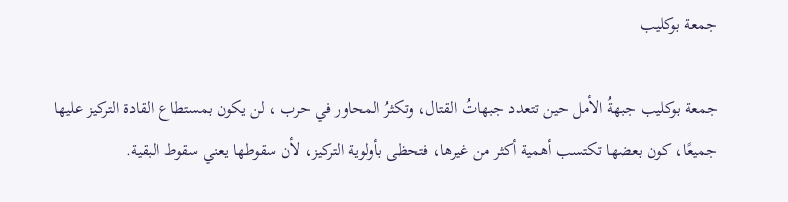جمعة بوكليب

جمعة بوكليب جبهةُ الأمل حين تتعدد جبهاتُ القتال، وتكثرُ المحاور في حرب ، لن يكون بمستطاع القادة التركيز عليها جميعًا، كون بعضها تكتسب أهمية أكثر من غيرها، فتحظى بأولوية التركيز، لأن سقوطها يعني سقوط البقية.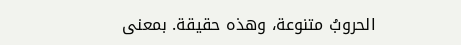الحروبُ متنوعة، وهذه حقيقة. بمعنى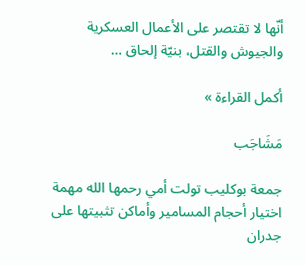أنّها لا تقتصر على الأعمال العسكرية والجيوش والقتل، بنيّة إلحاق …

أكمل القراءة »

مَشَاجَب

جمعة بوكليب تولت أمي رحمها الله مهمة اختيار أحجام المسامير وأماكن تثبيتها على جدران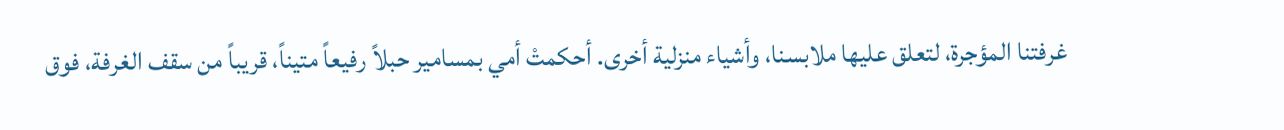غرفتنا المؤجرة، لتعلق عليها ملابسنا، وأشياء منزلية أخرى. أحكمتْ أمي بمسامير حبلاً رفيعاً متيناً، قريباً من سقف الغرفة، فوق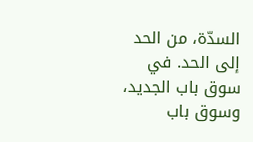السدّة، من الحد إلى الحد. في سوق باب الجديد، وسوق باب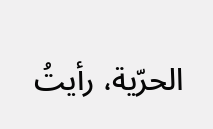الحرّية، رأيتُ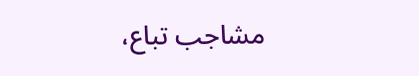مشاجب تباع،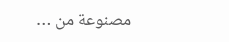مصنوعة من …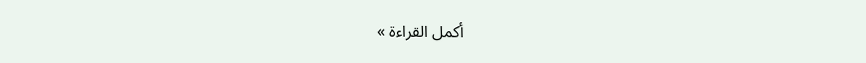أكمل القراءة »